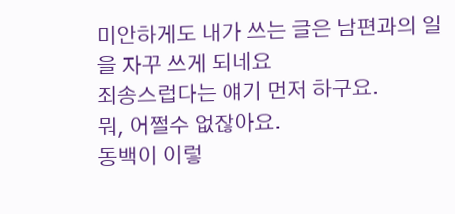미안하게도 내가 쓰는 글은 남편과의 일을 자꾸 쓰게 되네요
죄송스럽다는 얘기 먼저 하구요.
뭐, 어쩔수 없잖아요.
동백이 이렇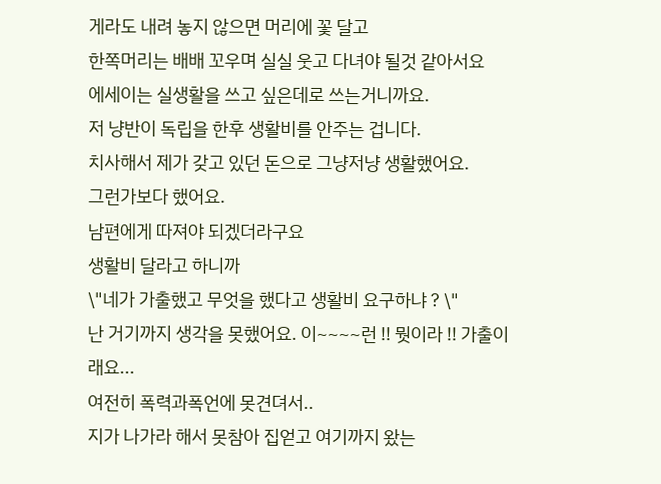게라도 내려 놓지 않으면 머리에 꽃 달고
한쪽머리는 배배 꼬우며 실실 웃고 다녀야 될것 같아서요
에세이는 실생활을 쓰고 싶은데로 쓰는거니까요.
저 냥반이 독립을 한후 생활비를 안주는 겁니다.
치사해서 제가 갖고 있던 돈으로 그냥저냥 생활했어요.
그런가보다 했어요.
남편에게 따져야 되겠더라구요
생활비 달라고 하니까
\"네가 가출했고 무엇을 했다고 생활비 요구하냐 ? \"
난 거기까지 생각을 못했어요. 이~~~~런 !! 뭣이라 !! 가출이래요...
여전히 폭력과폭언에 못견뎌서..
지가 나가라 해서 못참아 집얻고 여기까지 왔는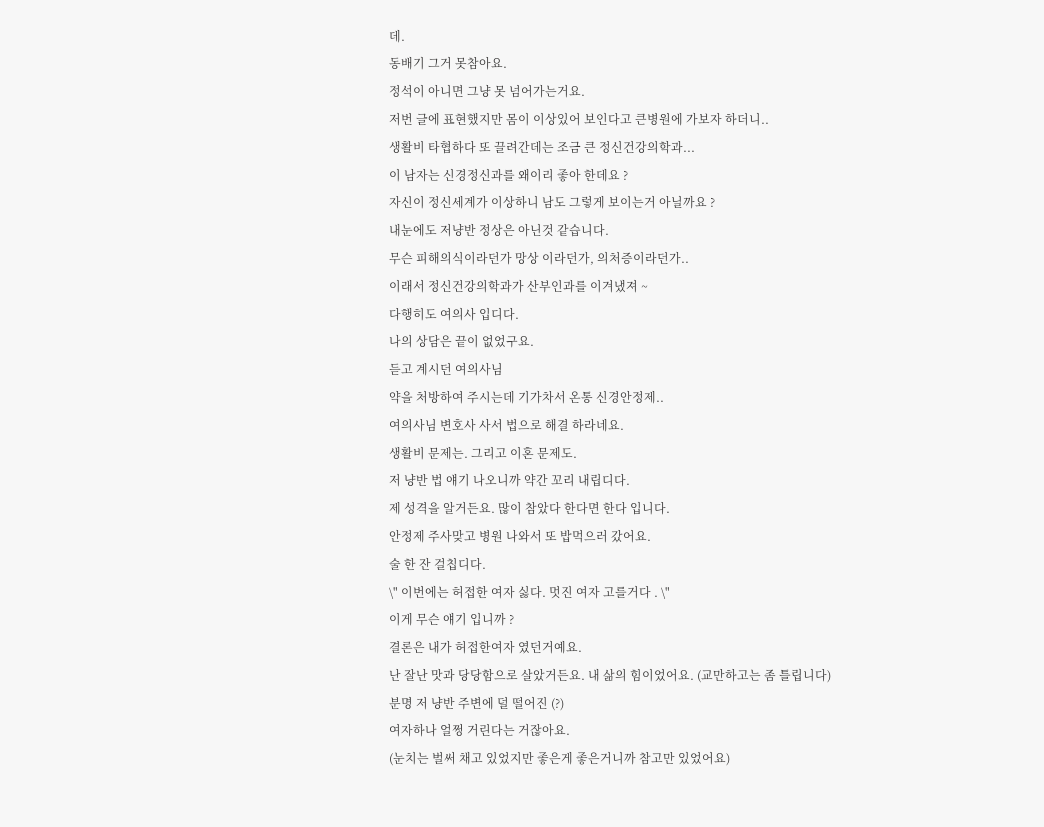데.
동배기 그거 못참아요.
정석이 아니면 그냥 못 넘어가는거요.
저번 글에 표현했지만 몸이 이상있어 보인다고 큰병원에 가보자 하더니..
생활비 타협하다 또 끌려간데는 조금 큰 정신건강의학과...
이 남자는 신경정신과를 왜이리 좋아 한데요 ?
자신이 정신세계가 이상하니 남도 그렇게 보이는거 아닐까요 ?
내눈에도 저냥반 정상은 아닌것 같습니다.
무슨 피해의식이라던가 망상 이라던가, 의처증이라던가..
이래서 정신건강의학과가 산부인과를 이겨냈져 ~
다행히도 여의사 입디다.
나의 상담은 끝이 없었구요.
듣고 계시던 여의사님
약을 처방하여 주시는데 기가차서 온통 신경안정제..
여의사님 변호사 사서 법으로 해결 하라네요.
생활비 문제는. 그리고 이혼 문제도.
저 냥반 법 얘기 나오니까 약간 꼬리 내립디다.
제 성격을 알거든요. 많이 참았다 한다면 한다 입니다.
안정제 주사맞고 병원 나와서 또 밥먹으러 갔어요.
술 한 잔 걸칩디다.
\" 이번에는 허접한 여자 싫다. 멋진 여자 고를거다 . \"
이게 무슨 얘기 입니까 ?
결론은 내가 허접한여자 였던거예요.
난 잘난 맛과 당당함으로 살았거든요. 내 삶의 힘이었어요. (교만하고는 좀 틀립니다)
분명 저 냥반 주변에 덜 떨어진 (?)
여자하나 얼쩡 거린다는 거잖아요.
(눈치는 벌써 채고 있었지만 좋은게 좋은거니까 참고만 있었어요)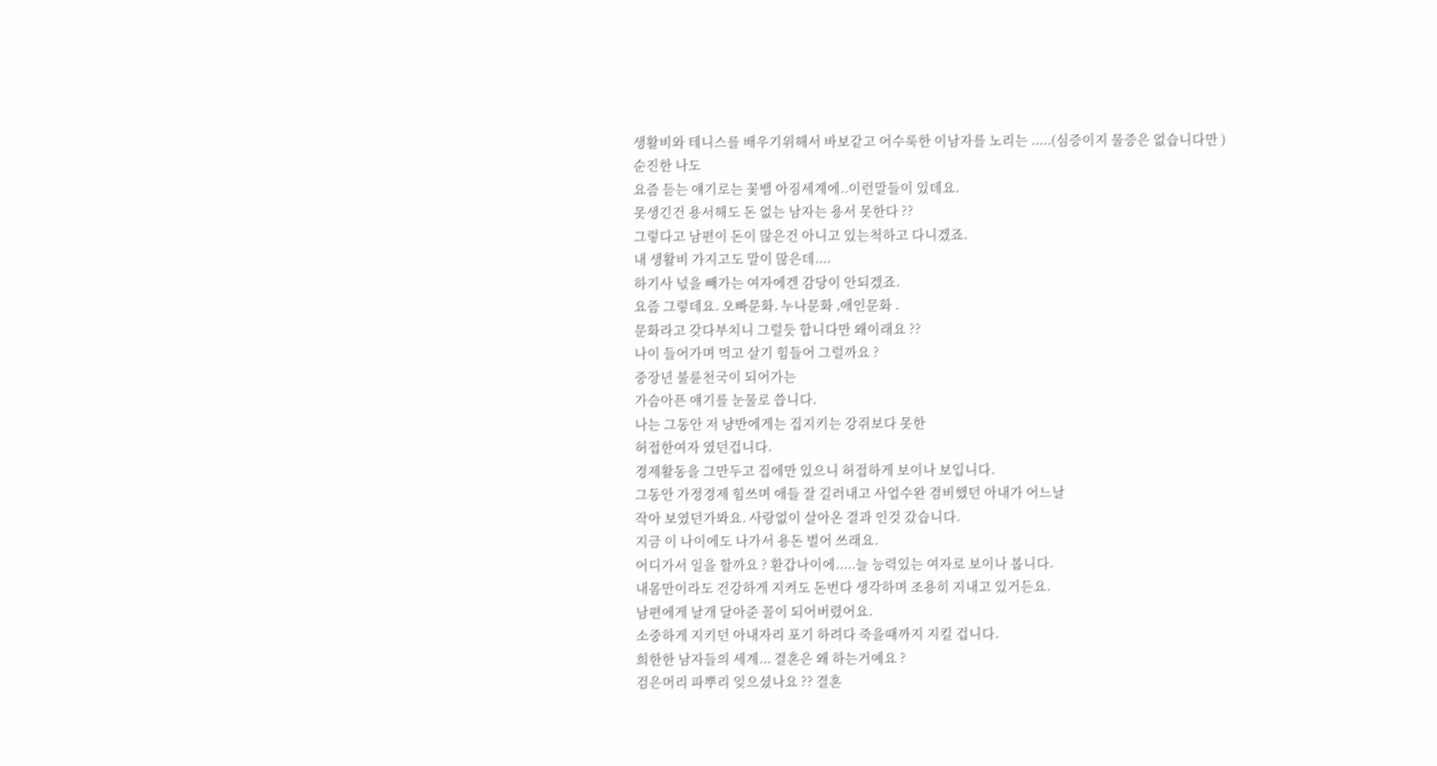생활비와 테니스를 배우기위해서 바보같고 어수룩한 이남자를 노리는 .....(심증이지 물증은 없습니다만 )
순진한 나도
요즘 듣는 얘기로는 꽃뱀 아짐세계에..이런말들이 있데요.
못생긴건 용서해도 돈 없는 남자는 용서 못한다 ??
그렇다고 남편이 돈이 많은건 아니고 있는척하고 다니겠죠.
내 생활비 가지고도 말이 많은데....
하기사 넋을 빼가는 여자에겐 감당이 안되겠죠.
요즘 그렇데요. 오빠문화. 누나문화 ,애인문화 .
문화라고 갖다부치니 그럴듯 합니다만 왜이래요 ??
나이 들어가며 먹고 살기 힘들어 그럴까요 ?
중장년 불륜천국이 되어가는
가슴아픈 얘기를 눈물로 씁니다.
나는 그동안 저 냥반에게는 집지키는 강쥐보다 못한
허접한여자 였던겁니다.
경제활동을 그만두고 집에만 있으니 허접하게 보이나 보입니다.
그동안 가정경제 힘쓰며 애들 잘 길러내고 사업수완 겸비했던 아내가 어느날
작아 보였던가봐요. 사랑없이 살아온 결과 인것 갔습니다.
지금 이 나이에도 나가서 용돈 벌어 쓰래요.
어디가서 일을 할까요 ? 환갑나이에.....늘 능력있는 여자로 보이나 봅니다.
내몸만이라도 건강하게 지켜도 돈번다 생각하며 조용히 지내고 있거든요.
남편에게 날개 달아준 꼴이 되어버렸어요.
소중하게 지키던 아내자리 포기 하려다 죽을때까지 지킬 겁니다.
희한한 남자들의 세계... 결혼은 왜 하는거예요 ?
검은머리 파뿌리 잊으셨나요 ?? 결혼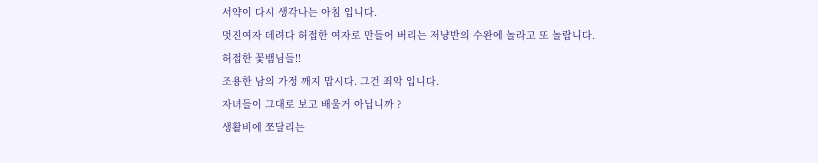서약이 다시 생각나는 아침 입니다.
멋진여자 데려다 허접한 여자로 만들어 버리는 저냥반의 수완에 놀라고 또 놀랍니다.
허접한 꽃뱀님들!!
조용한 남의 가정 깨지 맙시다. 그건 죄악 입니다.
자녀들이 그대로 보고 배울거 아닙니까 ?
생활비에 쪼달리는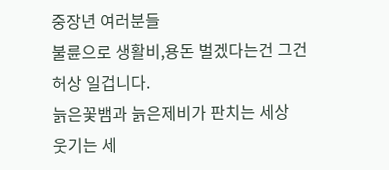중장년 여러분들
불륜으로 생활비,용돈 벌겠다는건 그건 허상 일겁니다.
늙은꽃뱀과 늙은제비가 판치는 세상
웃기는 세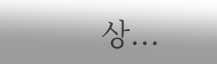상...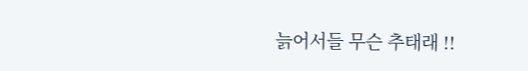늙어서들 무슨 추태래 !!